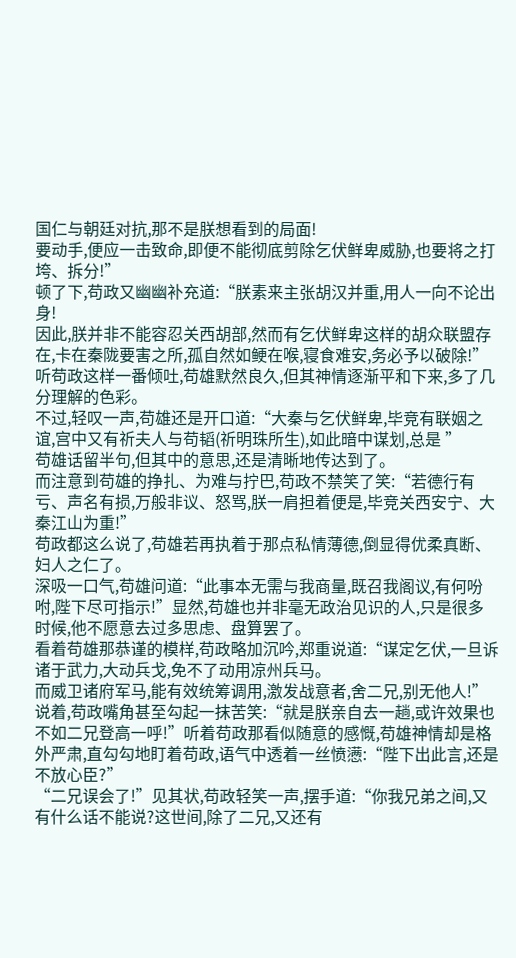国仁与朝廷对抗,那不是朕想看到的局面!
要动手,便应一击致命,即便不能彻底剪除乞伏鲜卑威胁,也要将之打垮、拆分!”
顿了下,苟政又幽幽补充道:“朕素来主张胡汉并重,用人一向不论出身!
因此,朕并非不能容忍关西胡部,然而有乞伏鲜卑这样的胡众联盟存在,卡在秦陇要害之所,孤自然如鲠在喉,寝食难安,务必予以破除!”
听苟政这样一番倾吐,苟雄默然良久,但其神情逐渐平和下来,多了几分理解的色彩。
不过,轻叹一声,苟雄还是开口道:“大秦与乞伏鲜卑,毕竞有联姻之谊,宫中又有祈夫人与苟韬(祈明珠所生),如此暗中谋划,总是 ”
苟雄话留半句,但其中的意思,还是清晰地传达到了。
而注意到苟雄的挣扎、为难与拧巴,苟政不禁笑了笑:“若德行有亏、声名有损,万般非议、怒骂,朕一肩担着便是,毕竞关西安宁、大秦江山为重!”
苟政都这么说了,苟雄若再执着于那点私情薄德,倒显得优柔真断、妇人之仁了。
深吸一口气,苟雄问道:“此事本无需与我商量,既召我阁议,有何吩咐,陛下尽可指示!”显然,苟雄也并非毫无政治见识的人,只是很多时候,他不愿意去过多思虑、盘算罢了。
看着苟雄那恭谨的模样,苟政略加沉吟,郑重说道:“谋定乞伏,一旦诉诸于武力,大动兵戈,免不了动用凉州兵马。
而威卫诸府军马,能有效统筹调用,激发战意者,舍二兄,别无他人!”
说着,苟政嘴角甚至勾起一抹苦笑:“就是朕亲自去一趟,或许效果也不如二兄登高一呼!”听着苟政那看似随意的感慨,苟雄神情却是格外严肃,直勾勾地盯着苟政,语气中透着一丝愤懑:“陛下出此言,还是不放心臣?”
“二兄误会了!”见其状,苟政轻笑一声,摆手道:“你我兄弟之间,又有什么话不能说?这世间,除了二兄,又还有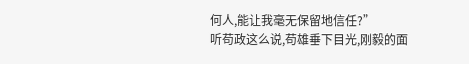何人,能让我毫无保留地信任?”
听苟政这么说,苟雄垂下目光,刚毅的面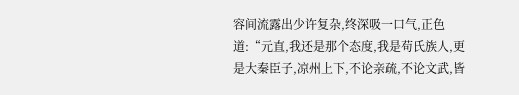容间流露出少许复杂,终深吸一口气,正色道:“元直,我还是那个态度,我是苟氏族人,更是大秦臣子,凉州上下,不论亲疏,不论文武,皆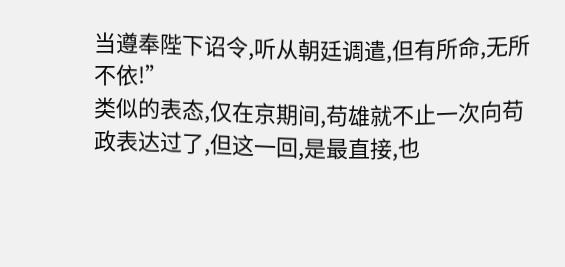当遵奉陛下诏令,听从朝廷调遣,但有所命,无所不依!”
类似的表态,仅在京期间,苟雄就不止一次向苟政表达过了,但这一回,是最直接,也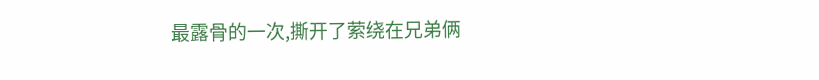最露骨的一次,撕开了萦绕在兄弟俩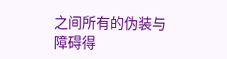之间所有的伪装与障碍得